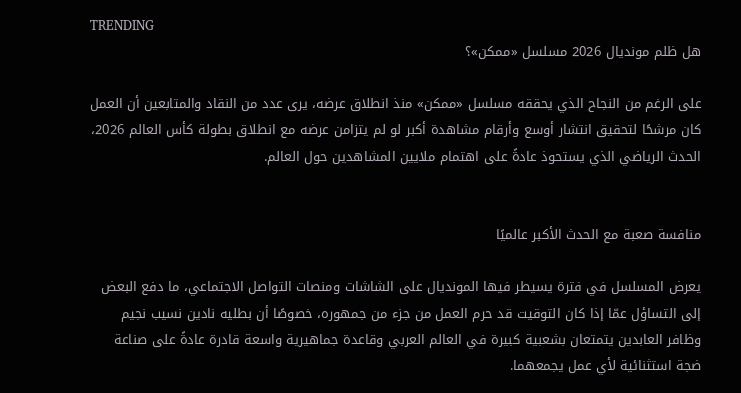TRENDING
هل ظلم مونديال 2026 مسلسل «ممكن»؟

على الرغم من النجاح الذي يحققه مسلسل «ممكن» منذ انطلاق عرضه، يرى عدد من النقاد والمتابعين أن العمل كان مرشحًا لتحقيق انتشار أوسع وأرقام مشاهدة أكبر لو لم يتزامن عرضه مع انطلاق بطولة كأس العالم 2026، الحدث الرياضي الذي يستحوذ عادةً على اهتمام ملايين المشاهدين حول العالم.


منافسة صعبة مع الحدث الأكبر عالميًا

يعرض المسلسل في فترة يسيطر فيها المونديال على الشاشات ومنصات التواصل الاجتماعي، ما دفع البعض إلى التساؤل عمّا إذا كان التوقيت قد حرم العمل من جزء من جمهوره، خصوصًا أن بطليه نادين نسيب نجيم وظافر العابدين يتمتعان بشعبية كبيرة في العالم العربي وقاعدة جماهيرية واسعة قادرة عادةً على صناعة ضجة استثنائية لأي عمل يجمعهما.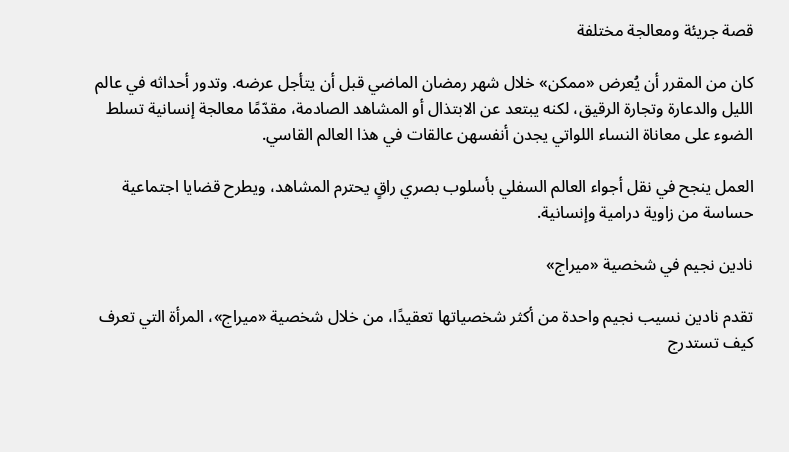قصة جريئة ومعالجة مختلفة

كان من المقرر أن يُعرض «ممكن» خلال شهر رمضان الماضي قبل أن يتأجل عرضه. وتدور أحداثه في عالم الليل والدعارة وتجارة الرقيق، لكنه يبتعد عن الابتذال أو المشاهد الصادمة، مقدّمًا معالجة إنسانية تسلط الضوء على معاناة النساء اللواتي يجدن أنفسهن عالقات في هذا العالم القاسي.

العمل ينجح في نقل أجواء العالم السفلي بأسلوب بصري راقٍ يحترم المشاهد، ويطرح قضايا اجتماعية حساسة من زاوية درامية وإنسانية.

نادين نجيم في شخصية «ميراج»

تقدم نادين نسيب نجيم واحدة من أكثر شخصياتها تعقيدًا، من خلال شخصية «ميراج»، المرأة التي تعرف كيف تستدرج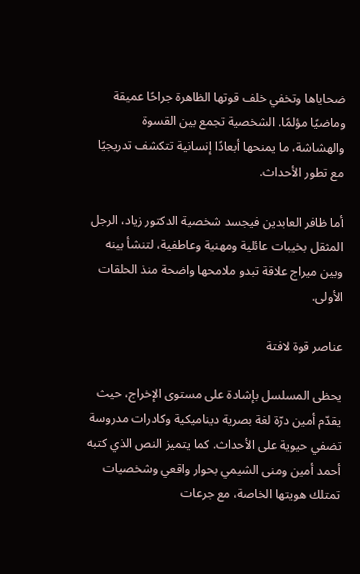ضحاياها وتخفي خلف قوتها الظاهرة جراحًا عميقة وماضيًا مؤلمًا. الشخصية تجمع بين القسوة والهشاشة، ما يمنحها أبعادًا إنسانية تتكشف تدريجيًا مع تطور الأحداث.

أما ظافر العابدين فيجسد شخصية الدكتور زياد، الرجل المثقل بخيبات عائلية ومهنية وعاطفية، لتنشأ بينه وبين ميراج علاقة تبدو ملامحها واضحة منذ الحلقات الأولى.

عناصر قوة لافتة

يحظى المسلسل بإشادة على مستوى الإخراج، حيث يقدّم أمين درّة لغة بصرية ديناميكية وكادرات مدروسة تضفي حيوية على الأحداث. كما يتميز النص الذي كتبه أحمد أمين ومنى الشيمي بحوار واقعي وشخصيات تمتلك هويتها الخاصة، مع جرعات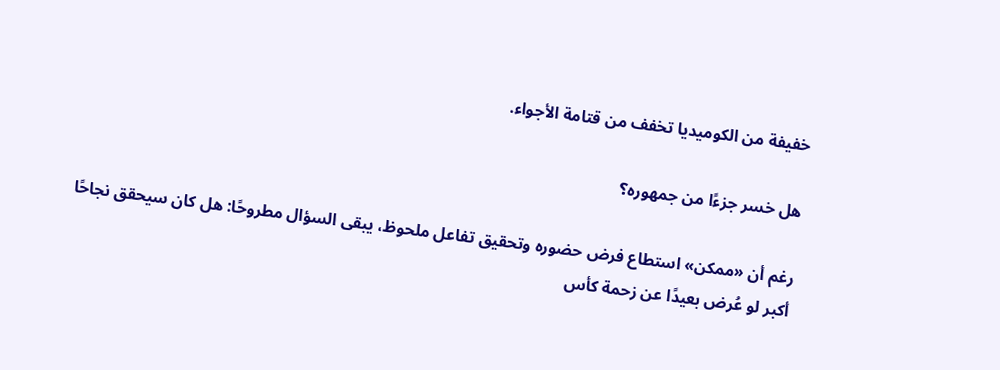خفيفة من الكوميديا تخفف من قتامة الأجواء.

هل خسر جزءًا من جمهوره؟

رغم أن «ممكن» استطاع فرض حضوره وتحقيق تفاعل ملحوظ، يبقى السؤال مطروحًا: هل كان سيحقق نجاحًا أكبر لو عُرض بعيدًا عن زحمة كأس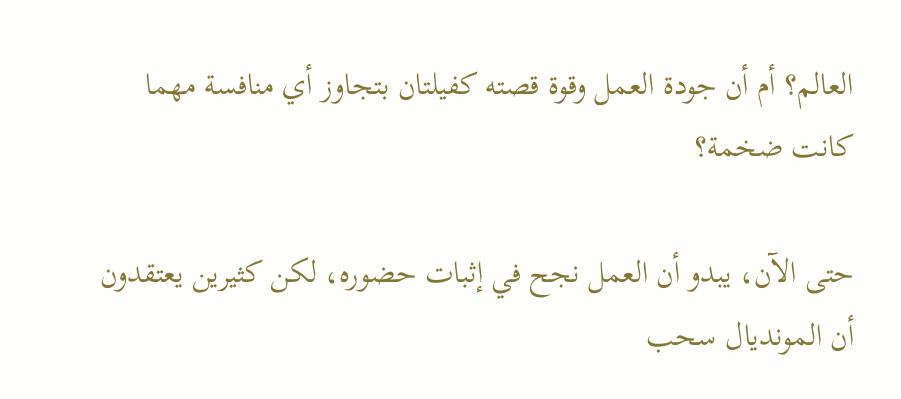العالم؟ أم أن جودة العمل وقوة قصته كفيلتان بتجاوز أي منافسة مهما كانت ضخمة؟

حتى الآن، يبدو أن العمل نجح في إثبات حضوره، لكن كثيرين يعتقدون أن المونديال سحب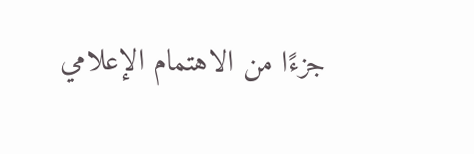جزءًا من الاهتمام الإعلامي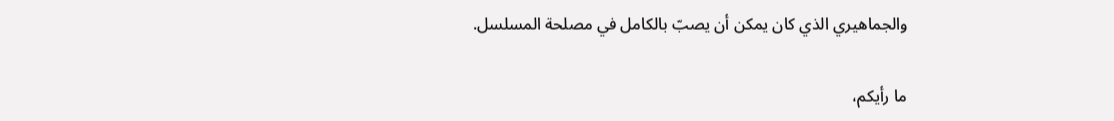والجماهيري الذي كان يمكن أن يصبّ بالكامل في مصلحة المسلسل.

ما رأيكم،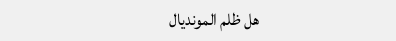هل ظلم المونديال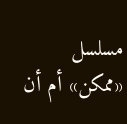مسلسل «ممكن» أم أن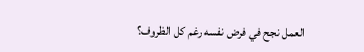العمل نجح في فرض نفسه رغم كل الظروف؟